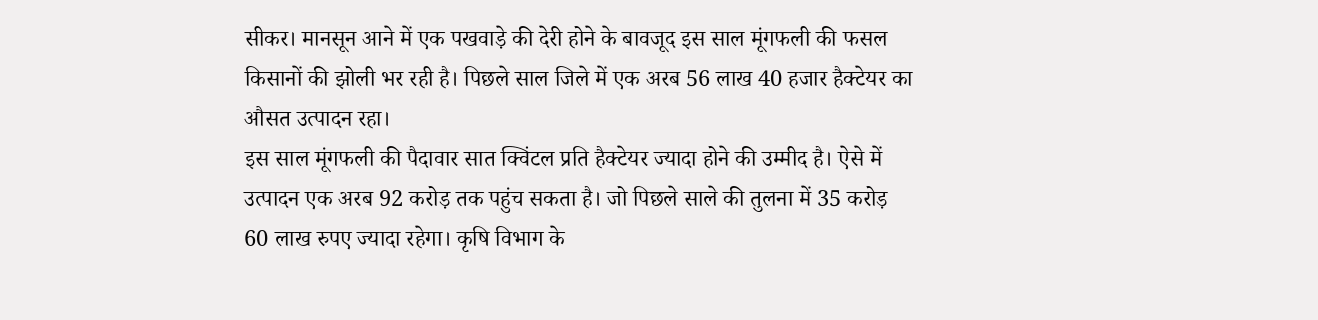सीकर। मानसून आने में एक पखवाड़े की देरी होने के बावजूद इस साल मूंगफली की फसल किसानों की झोली भर रही है। पिछले साल जिले में एक अरब 56 लाख 40 हजार हैक्टेयर का औसत उत्पादन रहा।
इस साल मूंगफली की पैदावार सात क्विंटल प्रति हैक्टेयर ज्यादा होने की उम्मीद है। ऐसे में उत्पादन एक अरब 92 करोड़ तक पहुंच सकता है। जो पिछले साले की तुलना में 35 करोड़ 60 लाख रुपए ज्यादा रहेगा। कृषि विभाग के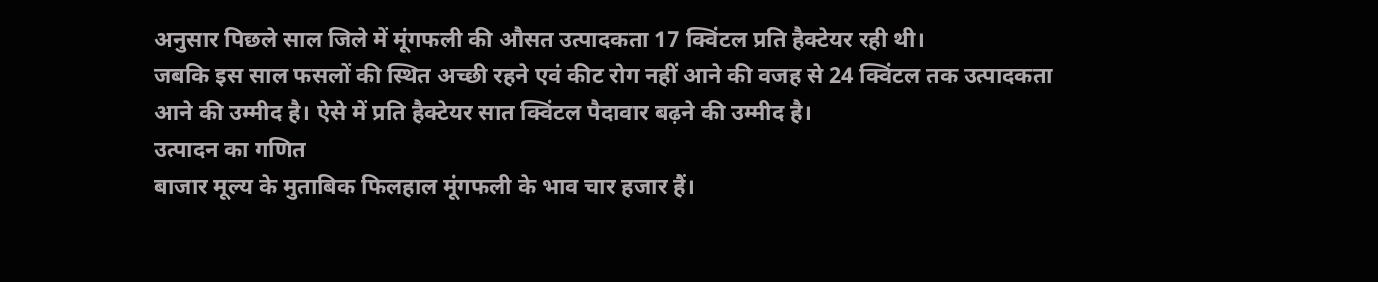अनुसार पिछले साल जिले में मूंगफली की औसत उत्पादकता 17 क्विंटल प्रति हैक्टेयर रही थी।
जबकि इस साल फसलों की स्थित अच्छी रहने एवं कीट रोग नहीं आने की वजह से 24 क्विंटल तक उत्पादकता आने की उम्मीद है। ऐसे में प्रति हैक्टेयर सात क्विंटल पैदावार बढ़ने की उम्मीद है।
उत्पादन का गणित
बाजार मूल्य के मुताबिक फिलहाल मूंगफली के भाव चार हजार हैं।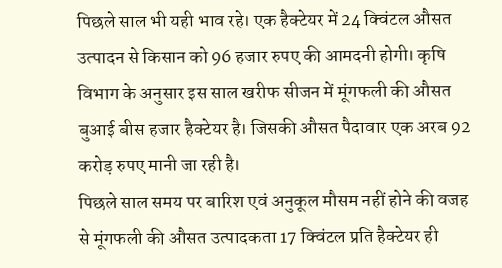पिछले साल भी यही भाव रहे। एक हैक्टेयर में 24 क्विंटल औसत उत्पादन से किसान को 96 हजार रुपए की आमदनी होगी। कृषि विभाग के अनुसार इस साल खरीफ सीजन में मूंगफली की औसत बुआई बीस हजार हैक्टेयर है। जिसकी औसत पैदावार एक अरब 92 करोड़ रुपए मानी जा रही है।
पिछले साल समय पर बारिश एवं अनुकूल मौसम नहीं होने की वजह से मूंगफली की औसत उत्पादकता 17 क्विंटल प्रति हैक्टेयर ही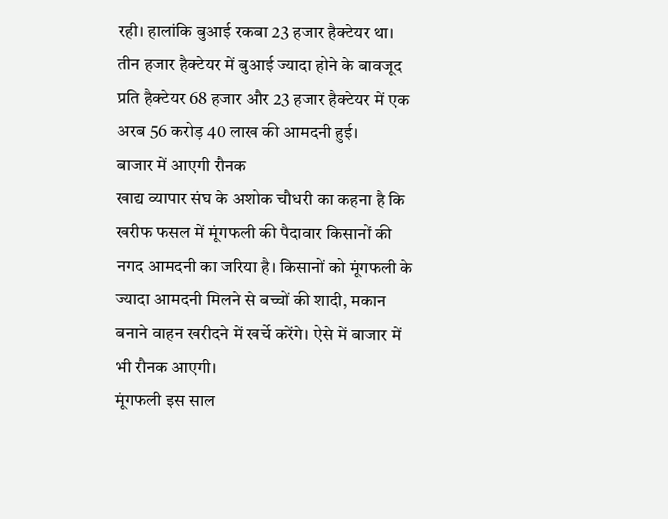रही। हालांकि बुआई रकबा 23 हजार हैक्टेयर था। तीन हजार हैक्टेयर में बुआई ज्यादा होने के बावजूद प्रति हैक्टेयर 68 हजार और 23 हजार हैक्टेयर में एक अरब 56 करोड़ 40 लाख की आमदनी हुई।
बाजार में आएगी रौनक
खाद्य व्यापार संघ के अशोक चौधरी का कहना है कि खरीफ फसल में मूंगफली की पैदावार किसानों की नगद आमदनी का जरिया है। किसानों को मूंगफली के ज्यादा आमदनी मिलने से बच्चों की शादी, मकान बनाने वाहन खरीदने में खर्चे करेंगे। ऐसे में बाजार में भी रौनक आएगी।
मूंगफली इस साल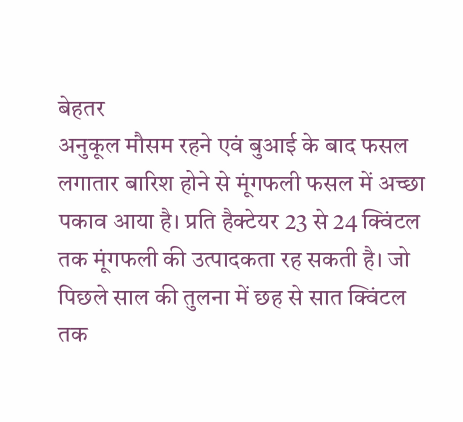बेहतर
अनुकूल मौसम रहने एवं बुआई के बाद फसल लगातार बारिश होने से मूंगफली फसल में अच्छा पकाव आया है। प्रति हैक्टेयर 23 से 24 क्विंटल तक मूंगफली की उत्पादकता रह सकती है। जो पिछले साल की तुलना में छह से सात क्विंटल तक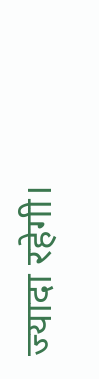ज्यादा रहेगी।